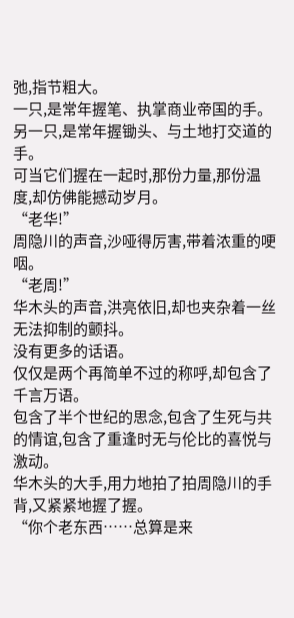弛,指节粗大。
一只,是常年握笔、执掌商业帝国的手。
另一只,是常年握锄头、与土地打交道的手。
可当它们握在一起时,那份力量,那份温度,却仿佛能撼动岁月。
“老华!”
周隐川的声音,沙哑得厉害,带着浓重的哽咽。
“老周!”
华木头的声音,洪亮依旧,却也夹杂着一丝无法抑制的颤抖。
没有更多的话语。
仅仅是两个再简单不过的称呼,却包含了千言万语。
包含了半个世纪的思念,包含了生死与共的情谊,包含了重逢时无与伦比的喜悦与激动。
华木头的大手,用力地拍了拍周隐川的手背,又紧紧地握了握。
“你个老东西……总算是来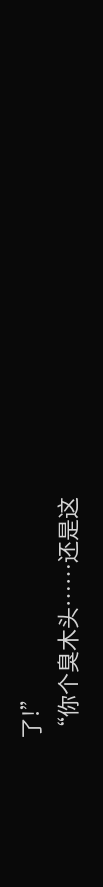了!”
“你个臭木头……还是这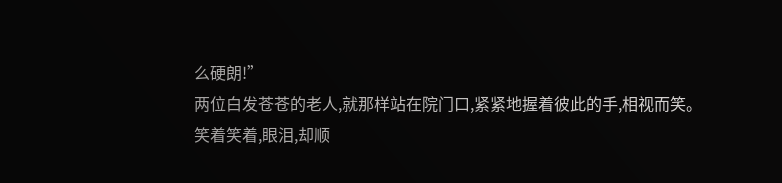么硬朗!”
两位白发苍苍的老人,就那样站在院门口,紧紧地握着彼此的手,相视而笑。
笑着笑着,眼泪,却顺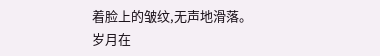着脸上的皱纹,无声地滑落。
岁月在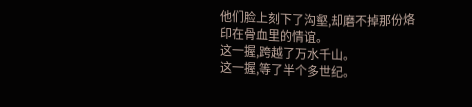他们脸上刻下了沟壑,却磨不掉那份烙印在骨血里的情谊。
这一握,跨越了万水千山。
这一握,等了半个多世纪。